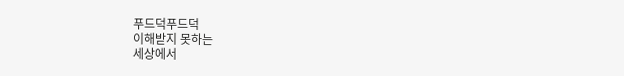푸드덕푸드덕
이해받지 못하는
세상에서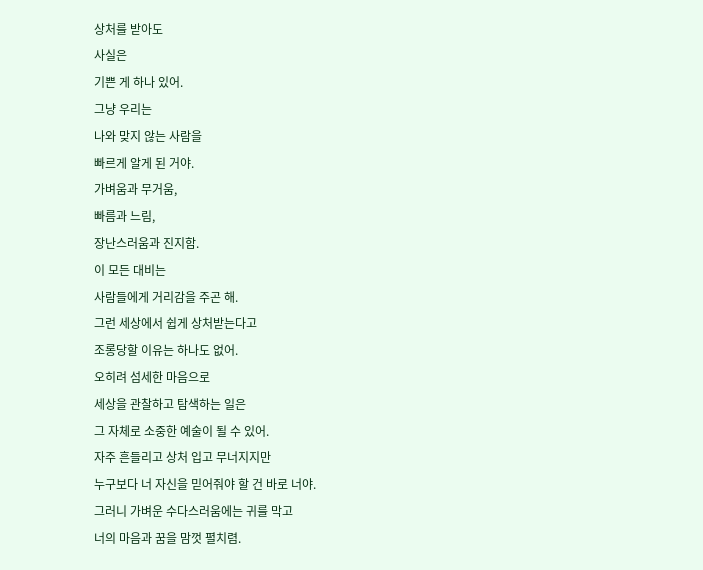상처를 받아도
사실은
기쁜 게 하나 있어.
그냥 우리는
나와 맞지 않는 사람을
빠르게 알게 된 거야.
가벼움과 무거움,
빠름과 느림,
장난스러움과 진지함.
이 모든 대비는
사람들에게 거리감을 주곤 해.
그런 세상에서 쉽게 상처받는다고
조롱당할 이유는 하나도 없어.
오히려 섬세한 마음으로
세상을 관찰하고 탐색하는 일은
그 자체로 소중한 예술이 될 수 있어.
자주 흔들리고 상처 입고 무너지지만
누구보다 너 자신을 믿어줘야 할 건 바로 너야.
그러니 가벼운 수다스러움에는 귀를 막고
너의 마음과 꿈을 맘껏 펼치렴.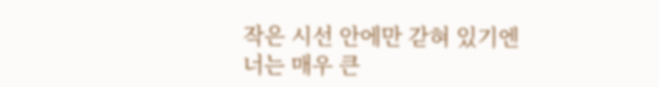작은 시선 안에만 갇혀 있기엔
너는 매우 큰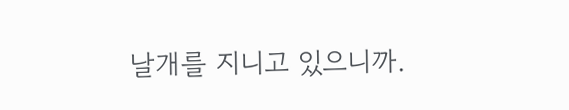날개를 지니고 있으니까.